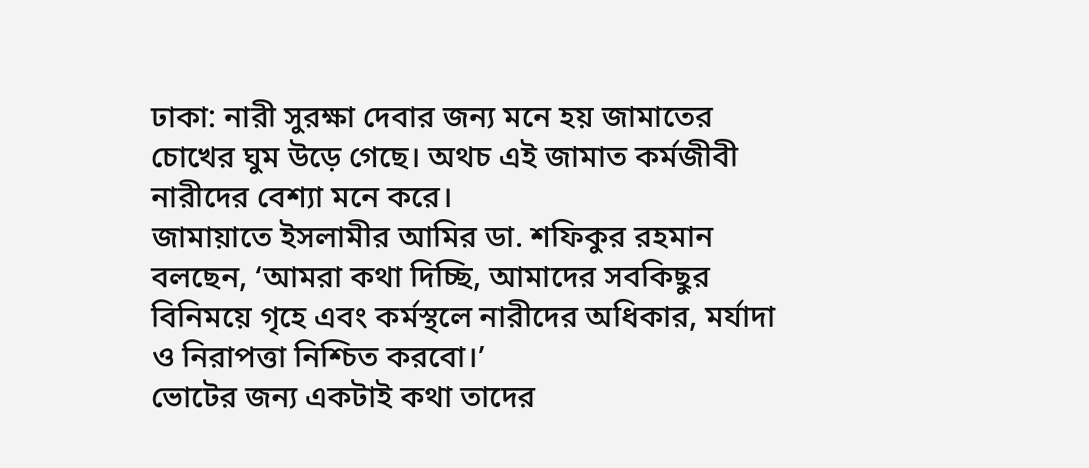ঢাকা: নারী সুরক্ষা দেবার জন্য মনে হয় জামাতের চোখের ঘুম উড়ে গেছে। অথচ এই জামাত কর্মজীবী নারীদের বেশ্যা মনে করে।
জামায়াতে ইসলামীর আমির ডা. শফিকুর রহমান বলছেন, ‘আমরা কথা দিচ্ছি, আমাদের সবকিছুর বিনিময়ে গৃহে এবং কর্মস্থলে নারীদের অধিকার, মর্যাদা ও নিরাপত্তা নিশ্চিত করবো।’
ভোটের জন্য একটাই কথা তাদের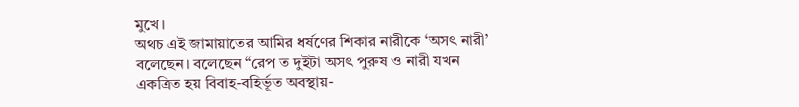মুখে।
অথচ এই জামায়াতের আমির ধর্ষণের শিকার নারীকে ‘অসৎ নারী’ বলেছেন। বলেছেন “রেপ ত দুইটা অসৎ পুরুষ ও নারী যখন একত্রিত হয় বিবাহ-বহির্ভূত অবস্থায়-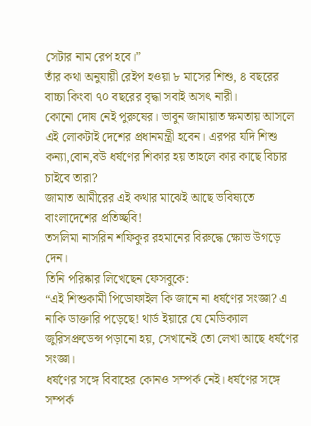সেটার নাম রেপ হবে।”
তাঁর কথা অনুযায়ী রেইপ হওয়া ৮ মাসের শিশু, ৪ বছরের বাচ্চা কিংবা ৭০ বছরের বৃদ্ধা সবাই অসৎ নারী।
কোনো দোষ নেই পুরুষের। ভাবুন জামায়াত ক্ষমতায় আসলে এই লোকটাই দেশের প্রধানমন্ত্রী হবেন। এরপর যদি শিশু কন্যা,বোন,বউ ধর্ষণের শিকার হয় তাহলে কার কাছে বিচার চাইবে তারা?
জামাত আমীরের এই কথার মাঝেই আছে ভবিষ্যতে বাংলাদেশের প্রতিচ্ছবি!
তসলিমা নাসরিন শফিকুর রহমানের বিরুদ্ধে ক্ষোভ উগড়ে দেন।
তিনি পরিষ্কার লিখেছেন ফেসবুকে:
“এই শিশুকামী পিডোফাইল কি জানে না ধর্ষণের সংজ্ঞা? এ নাকি ডাক্তারি পড়েছে! থার্ড ইয়ারে যে মেডিক্যাল জুরিসপ্রুডেন্স পড়ানো হয়, সেখানেই তো লেখা আছে ধর্ষণের সংজ্ঞা।
ধর্ষণের সঙ্গে বিবাহের কোনও সম্পর্ক নেই। ধর্ষণের সঙ্গে সম্পর্ক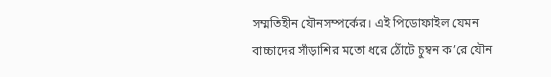সম্মতিহীন যৌনসম্পর্কের। এই পিডোফাইল যেমন বাচ্চাদের সাঁড়াশির মতো ধরে ঠোঁটে চুম্বন ক’রে যৌন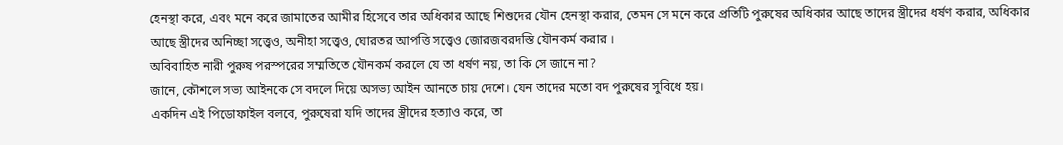হেনস্থা করে, এবং মনে করে জামাতের আমীর হিসেবে তার অধিকার আছে শিশুদের যৌন হেনস্থা করার, তেমন সে মনে করে প্রতিটি পুরুষের অধিকার আছে তাদের স্ত্রীদের ধর্ষণ করার, অধিকার আছে স্ত্রীদের অনিচ্ছা সত্ত্বেও, অনীহা সত্ত্বেও, ঘোরতর আপত্তি সত্ত্বেও জোরজবরদস্তি যৌনকর্ম করার ।
অবিবাহিত নারী পুরুষ পরস্পরের সম্মতিতে যৌনকর্ম করলে যে তা ধর্ষণ নয়, তা কি সে জানে না?
জানে, কৌশলে সভ্য আইনকে সে বদলে দিয়ে অসভ্য আইন আনতে চায় দেশে। যেন তাদের মতো বদ পুরুষের সুবিধে হয়।
একদিন এই পিডোফাইল বলবে, পুরুষেরা যদি তাদের স্ত্রীদের হত্যাও করে, তা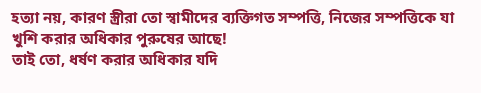হত্যা নয়, কারণ স্ত্রীরা তো স্বামীদের ব্যক্তিগত সম্পত্তি, নিজের সম্পত্তিকে যা খুশি করার অধিকার পুরুষের আছে!
তাই তো, ধর্ষণ করার অধিকার যদি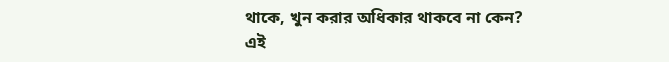থাকে, খুন করার অধিকার থাকবে না কেন?
এই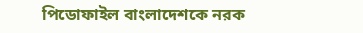পিডোফাইল বাংলাদেশকে নরক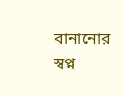বানানোর স্বপ্ন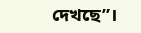দেখছে”।